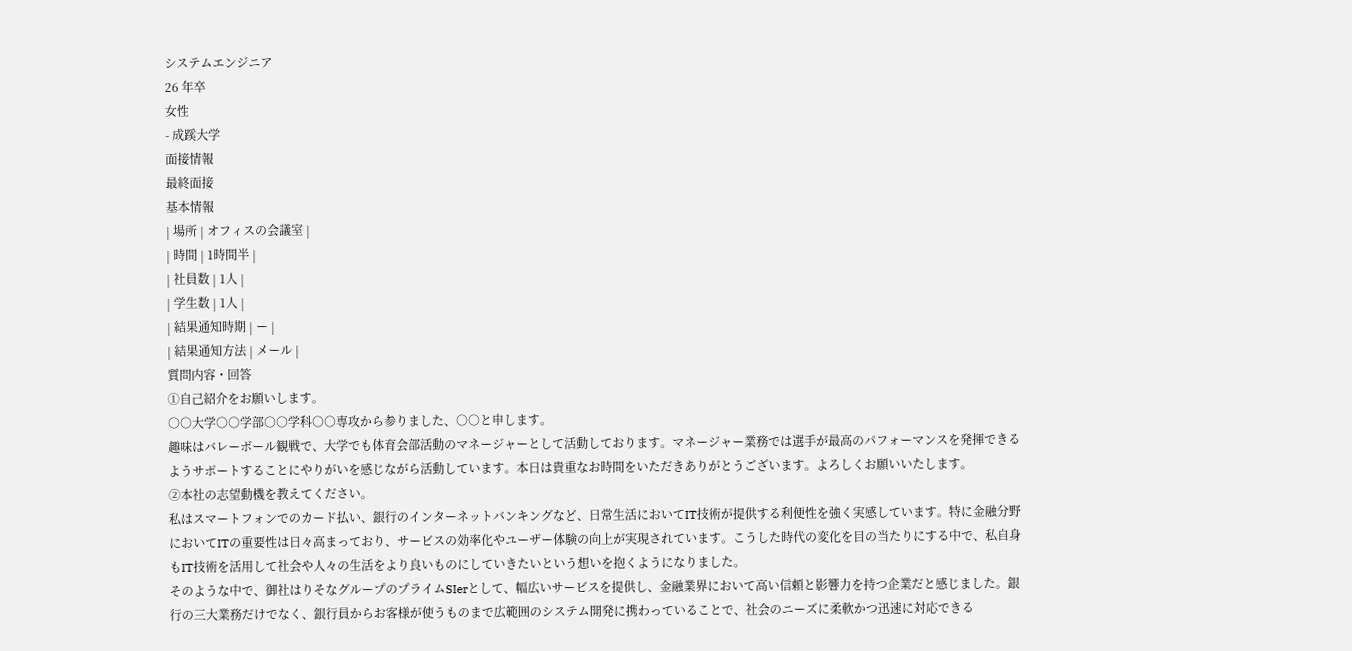システムエンジニア
26 年卒
女性
- 成蹊大学
面接情報
最終面接
基本情報
| 場所 | オフィスの会議室 |
| 時間 | 1時間半 |
| 社員数 | 1人 |
| 学生数 | 1人 |
| 結果通知時期 | ー |
| 結果通知方法 | メール |
質問内容・回答
①自己紹介をお願いします。
○○大学○○学部○○学科○○専攻から参りました、○○と申します。
趣味はバレーボール観戦で、大学でも体育会部活動のマネージャーとして活動しております。マネージャー業務では選手が最高のパフォーマンスを発揮できるようサポートすることにやりがいを感じながら活動しています。本日は貴重なお時間をいただきありがとうございます。よろしくお願いいたします。
②本社の志望動機を教えてください。
私はスマートフォンでのカード払い、銀行のインターネットバンキングなど、日常生活においてIT技術が提供する利便性を強く実感しています。特に金融分野においてITの重要性は日々高まっており、サービスの効率化やユーザー体験の向上が実現されています。こうした時代の変化を目の当たりにする中で、私自身もIT技術を活用して社会や人々の生活をより良いものにしていきたいという想いを抱くようになりました。
そのような中で、御社はりそなグループのプライムSIerとして、幅広いサービスを提供し、金融業界において高い信頼と影響力を持つ企業だと感じました。銀行の三大業務だけでなく、銀行員からお客様が使うものまで広範囲のシステム開発に携わっていることで、社会のニーズに柔軟かつ迅速に対応できる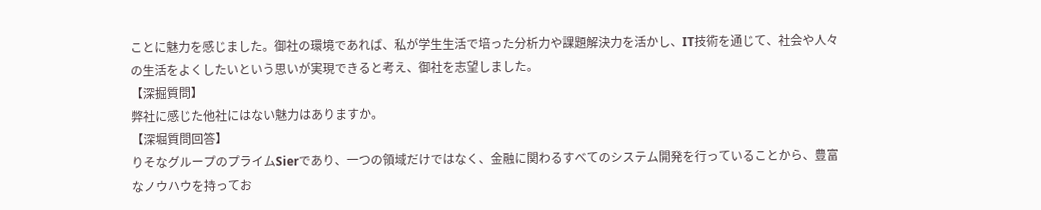ことに魅力を感じました。御社の環境であれば、私が学生生活で培った分析力や課題解決力を活かし、IT技術を通じて、社会や人々の生活をよくしたいという思いが実現できると考え、御社を志望しました。
【深掘質問】
弊社に感じた他社にはない魅力はありますか。
【深堀質問回答】
りそなグループのプライムSierであり、一つの領域だけではなく、金融に関わるすべてのシステム開発を行っていることから、豊富なノウハウを持ってお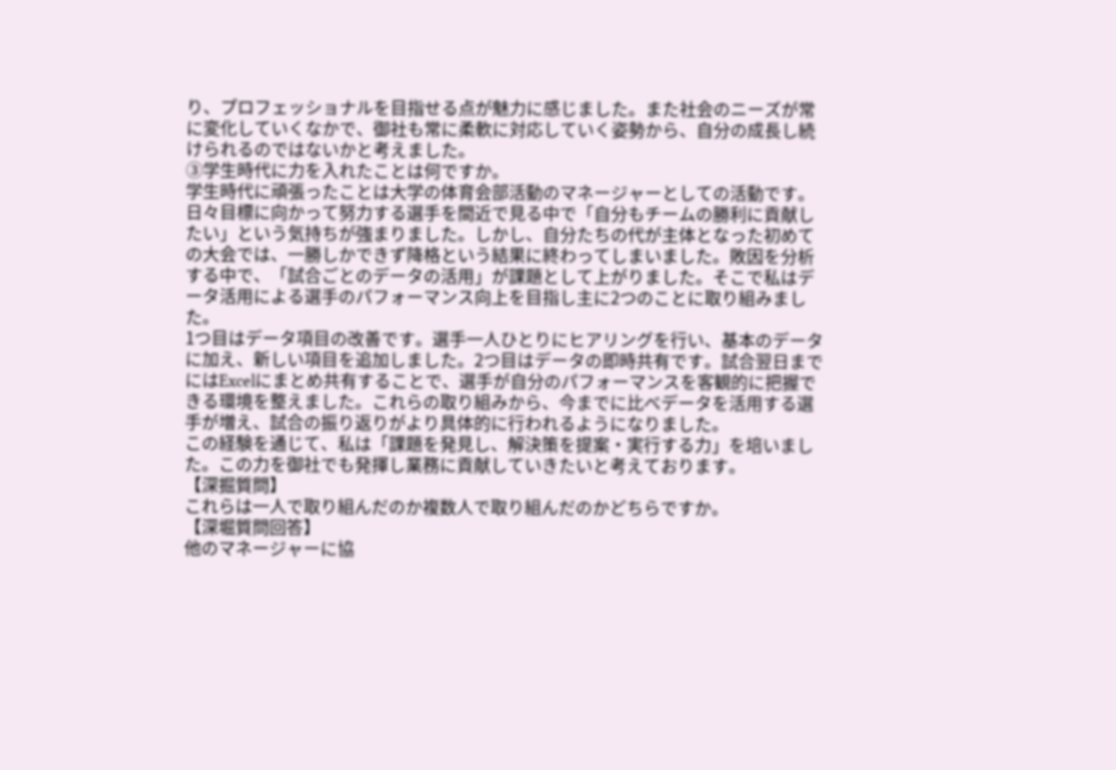り、プロフェッショナルを目指せる点が魅力に感じました。また社会のニーズが常に変化していくなかで、御社も常に柔軟に対応していく姿勢から、自分の成長し続けられるのではないかと考えました。
③学生時代に力を入れたことは何ですか。
学生時代に頑張ったことは大学の体育会部活動のマネージャーとしての活動です。日々目標に向かって努力する選手を間近で見る中で「自分もチームの勝利に貢献したい」という気持ちが強まりました。しかし、自分たちの代が主体となった初めての大会では、一勝しかできず降格という結果に終わってしまいました。敗因を分析する中で、「試合ごとのデータの活用」が課題として上がりました。そこで私はデータ活用による選手のパフォーマンス向上を目指し主に2つのことに取り組みました。
1つ目はデータ項目の改善です。選手一人ひとりにヒアリングを行い、基本のデータに加え、新しい項目を追加しました。2つ目はデータの即時共有です。試合翌日までにはExcelにまとめ共有することで、選手が自分のパフォーマンスを客観的に把握できる環境を整えました。これらの取り組みから、今までに比べデータを活用する選手が増え、試合の振り返りがより具体的に行われるようになりました。
この経験を通じて、私は「課題を発見し、解決策を提案・実行する力」を培いました。この力を御社でも発揮し業務に貢献していきたいと考えております。
【深掘質問】
これらは一人で取り組んだのか複数人で取り組んだのかどちらですか。
【深堀質問回答】
他のマネージャーに協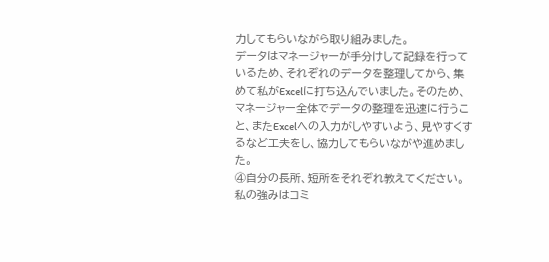力してもらいながら取り組みました。
データはマネージャーが手分けして記録を行っているため、それぞれのデータを整理してから、集めて私がExcelに打ち込んでいました。そのため、マネージャー全体でデータの整理を迅速に行うこと、またExcelへの入力がしやすいよう、見やすくするなど工夫をし、協力してもらいながや進めました。
④自分の長所、短所をそれぞれ教えてください。
私の強みはコミ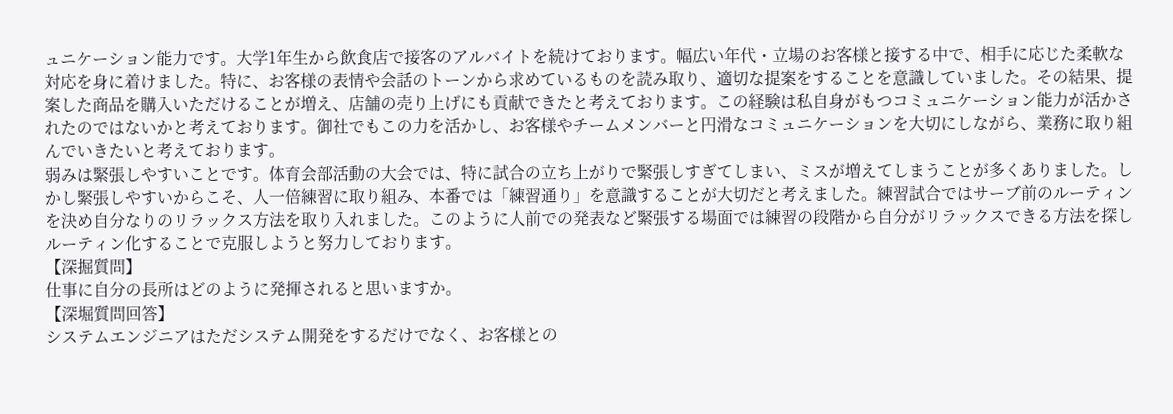ュニケーション能力です。大学1年生から飲食店で接客のアルバイトを続けております。幅広い年代・立場のお客様と接する中で、相手に応じた柔軟な対応を身に着けました。特に、お客様の表情や会話のトーンから求めているものを読み取り、適切な提案をすることを意識していました。その結果、提案した商品を購入いただけることが増え、店舗の売り上げにも貢献できたと考えております。この経験は私自身がもつコミュニケーション能力が活かされたのではないかと考えております。御社でもこの力を活かし、お客様やチームメンバーと円滑なコミュニケーションを大切にしながら、業務に取り組んでいきたいと考えております。
弱みは緊張しやすいことです。体育会部活動の大会では、特に試合の立ち上がりで緊張しすぎてしまい、ミスが増えてしまうことが多くありました。しかし緊張しやすいからこそ、人一倍練習に取り組み、本番では「練習通り」を意識することが大切だと考えました。練習試合ではサーブ前のルーティンを決め自分なりのリラックス方法を取り入れました。このように人前での発表など緊張する場面では練習の段階から自分がリラックスできる方法を探しルーティン化することで克服しようと努力しております。
【深掘質問】
仕事に自分の長所はどのように発揮されると思いますか。
【深堀質問回答】
システムエンジニアはただシステム開発をするだけでなく、お客様との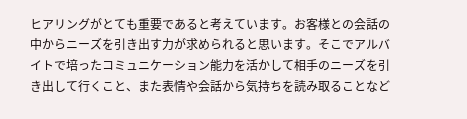ヒアリングがとても重要であると考えています。お客様との会話の中からニーズを引き出す力が求められると思います。そこでアルバイトで培ったコミュニケーション能力を活かして相手のニーズを引き出して行くこと、また表情や会話から気持ちを読み取ることなど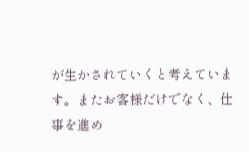が生かされていくと考えています。またお客様だけでなく、仕事を進め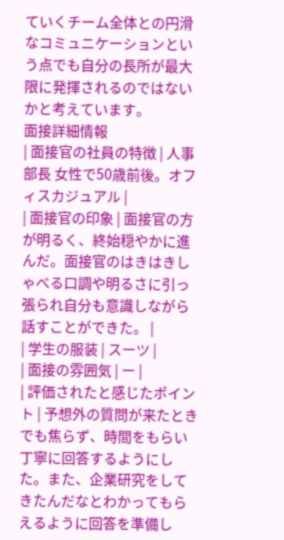ていくチーム全体との円滑なコミュニケーションという点でも自分の長所が最大限に発揮されるのではないかと考えています。
面接詳細情報
| 面接官の社員の特徴 | 人事部長 女性で50歳前後。オフィスカジュアル |
| 面接官の印象 | 面接官の方が明るく、終始穏やかに進んだ。面接官のはきはきしゃべる口調や明るさに引っ張られ自分も意識しながら話すことができた。 |
| 学生の服装 | スーツ |
| 面接の雰囲気 | ー |
| 評価されたと感じたポイント | 予想外の質問が来たときでも焦らず、時間をもらい丁寧に回答するようにした。また、企業研究をしてきたんだなとわかってもらえるように回答を準備し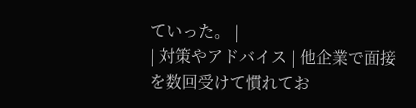ていった。 |
| 対策やアドバイス | 他企業で面接を数回受けて慣れてお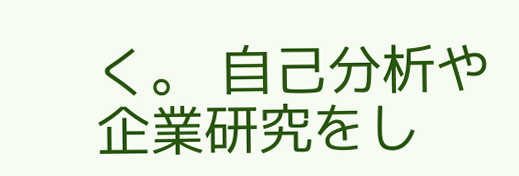く。 自己分析や企業研究をし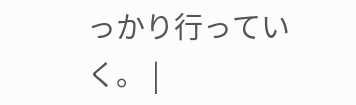っかり行っていく。 |